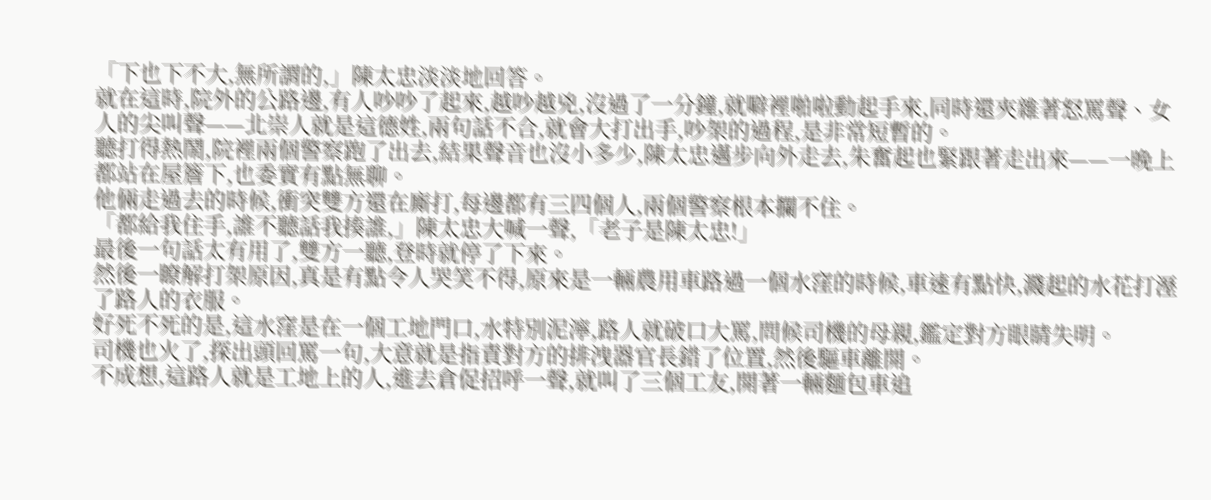「下也下不大,無所謂的,」陳太忠淡淡地回答。
就在這時,院外的公路邊,有人吵吵了起來,越吵越兇,沒過了一分鐘,就噼裡啪啦動起手來,同時還夾雜著怒罵聲、女人的尖叫聲——北崇人就是這德姓,兩句話不合,就會大打出手,吵架的過程,是非常短暫的。
聽打得熱鬧,院裡兩個警察跑了出去,結果聲音也沒小多少,陳太忠邁步向外走去,朱奮起也緊跟著走出來——一晚上都站在屋簷下,也委實有點無聊。
他倆走過去的時候,衝突雙方還在廝打,每邊都有三四個人,兩個警察根本攔不住。
「都給我住手,誰不聽話我揍誰,」陳太忠大喊一聲,「老子是陳太忠!」
最後一句話太有用了,雙方一聽,登時就停了下來。
然後一瞭解打架原因,真是有點令人哭笑不得,原來是一輛農用車路過一個水窪的時候,車速有點快,濺起的水花打溼了路人的衣服。
好死不死的是,這水窪是在一個工地門口,水特別泥濘,路人就破口大罵,問候司機的母親,鑑定對方眼睛失明。
司機也火了,探出頭回罵一句,大意就是指責對方的排洩器官長錯了位置,然後驅車離開。
不成想,這路人就是工地上的人,進去倉促招呼一聲,就叫了三個工友,開著一輛麵包車追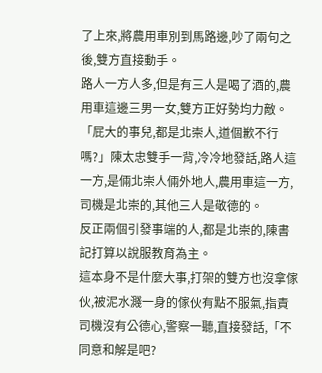了上來,將農用車別到馬路邊,吵了兩句之後,雙方直接動手。
路人一方人多,但是有三人是喝了酒的,農用車這邊三男一女,雙方正好勢均力敵。
「屁大的事兒,都是北崇人,道個歉不行嗎?」陳太忠雙手一背,冷冷地發話,路人這一方,是倆北崇人倆外地人,農用車這一方,司機是北崇的,其他三人是敬德的。
反正兩個引發事端的人,都是北崇的,陳書記打算以說服教育為主。
這本身不是什麼大事,打架的雙方也沒拿傢伙,被泥水濺一身的傢伙有點不服氣,指責司機沒有公德心,警察一聽,直接發話,「不同意和解是吧?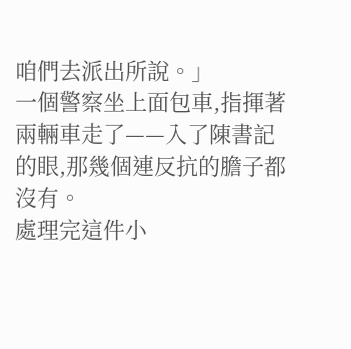咱們去派出所說。」
一個警察坐上面包車,指揮著兩輛車走了——入了陳書記的眼,那幾個連反抗的膽子都沒有。
處理完這件小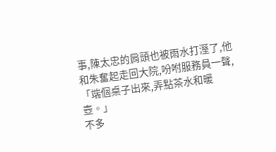事,陳太忠的肩頭也被雨水打溼了,他和朱奮起走回大院,吩咐服務員一聲,「端個桌子出來,弄點茶水和暖壺。」
不多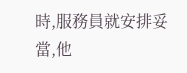時,服務員就安排妥當,他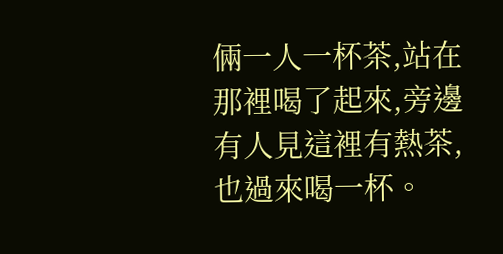倆一人一杯茶,站在那裡喝了起來,旁邊有人見這裡有熱茶,也過來喝一杯。